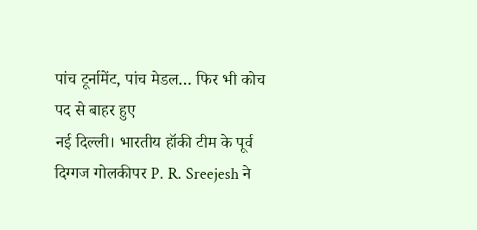पांच टूर्नामेंट, पांच मेडल… फिर भी कोच पद से बाहर हुए
नई दिल्ली। भारतीय हॉकी टीम के पूर्व दिग्गज गोलकीपर P. R. Sreejesh ने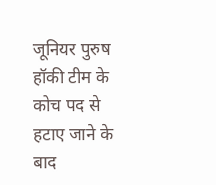जूनियर पुरुष हॉकी टीम के कोच पद से हटाए जाने के बाद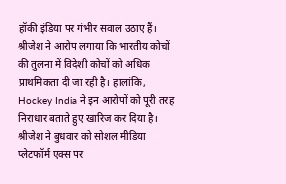हॉकी इंडिया पर गंभीर सवाल उठाए हैं। श्रीजेश ने आरोप लगाया कि भारतीय कोचों की तुलना में विदेशी कोचों को अधिक प्राथमिकता दी जा रही है। हालांकि, Hockey India ने इन आरोपों को पूरी तरह निराधार बताते हुए खारिज कर दिया है।
श्रीजेश ने बुधवार को सोशल मीडिया प्लेटफॉर्म एक्स पर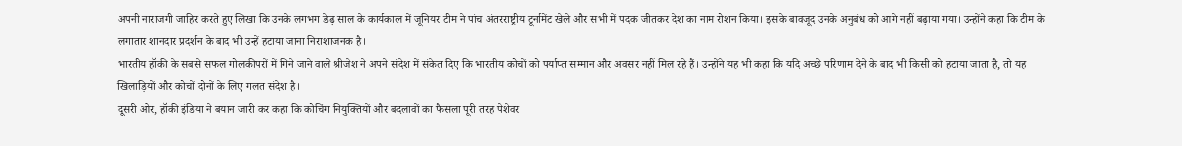अपनी नाराजगी जाहिर करते हुए लिखा कि उनके लगभग डेढ़ साल के कार्यकाल में जूनियर टीम ने पांच अंतरराष्ट्रीय टूर्नामेंट खेले और सभी में पदक जीतकर देश का नाम रोशन किया। इसके बावजूद उनके अनुबंध को आगे नहीं बढ़ाया गया। उन्होंने कहा कि टीम के लगातार शानदार प्रदर्शन के बाद भी उन्हें हटाया जाना निराशाजनक है।
भारतीय हॉकी के सबसे सफल गोलकीपरों में गिने जाने वाले श्रीजेश ने अपने संदेश में संकेत दिए कि भारतीय कोचों को पर्याप्त सम्मान और अवसर नहीं मिल रहे हैं। उन्होंने यह भी कहा कि यदि अच्छे परिणाम देने के बाद भी किसी को हटाया जाता है, तो यह खिलाड़ियों और कोचों दोनों के लिए गलत संदेश है।
दूसरी ओर, हॉकी इंडिया ने बयान जारी कर कहा कि कोचिंग नियुक्तियों और बदलावों का फैसला पूरी तरह पेशेवर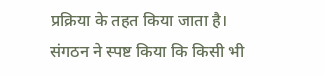प्रक्रिया के तहत किया जाता है। संगठन ने स्पष्ट किया कि किसी भी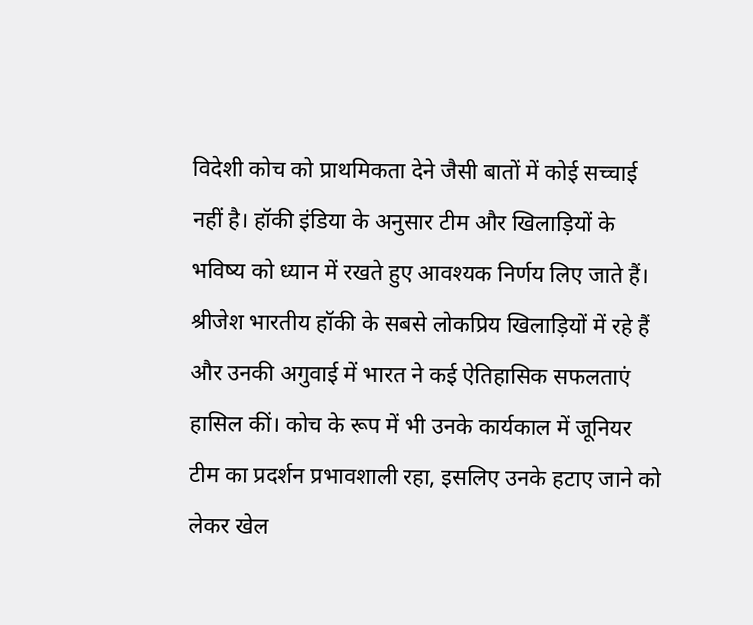विदेशी कोच को प्राथमिकता देने जैसी बातों में कोई सच्चाई नहीं है। हॉकी इंडिया के अनुसार टीम और खिलाड़ियों के भविष्य को ध्यान में रखते हुए आवश्यक निर्णय लिए जाते हैं।
श्रीजेश भारतीय हॉकी के सबसे लोकप्रिय खिलाड़ियों में रहे हैं और उनकी अगुवाई में भारत ने कई ऐतिहासिक सफलताएं हासिल कीं। कोच के रूप में भी उनके कार्यकाल में जूनियर टीम का प्रदर्शन प्रभावशाली रहा, इसलिए उनके हटाए जाने को लेकर खेल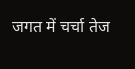जगत में चर्चा तेज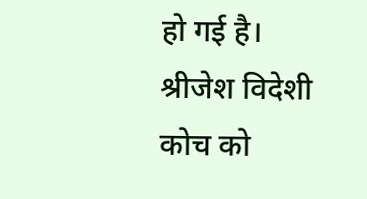हो गई है।
श्रीजेश विदेशी कोच को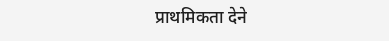प्राथमिकता देने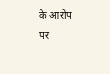के आरोप पर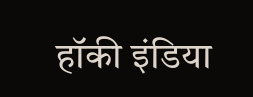हॉकी इंडिया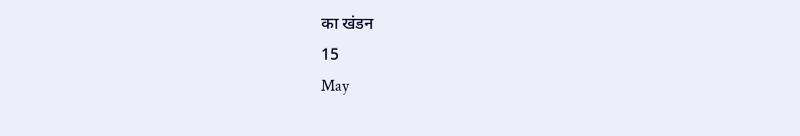का खंडन
15
May